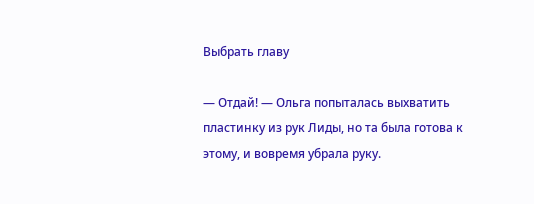Выбрать главу

— Отдай! — Ольга попыталась выхватить пластинку из рук Лиды, но та была готова к этому, и вовремя убрала руку.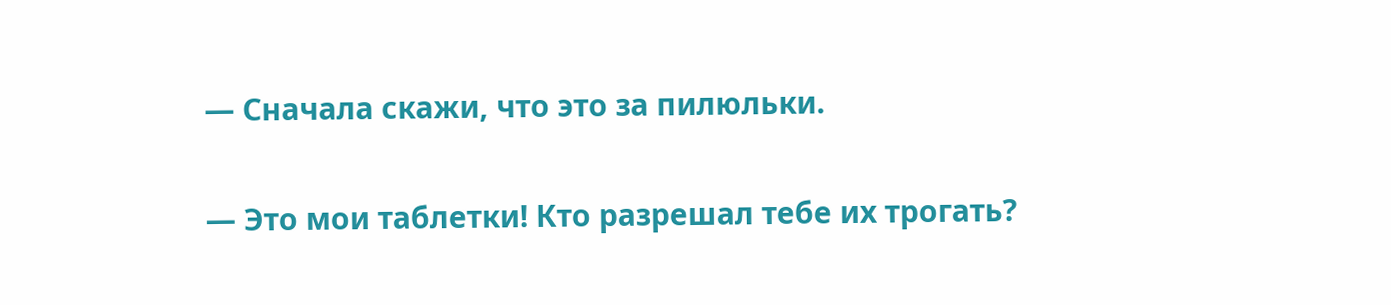— Сначала скажи, что это за пилюльки.

— Это мои таблетки! Кто разрешал тебе их трогать?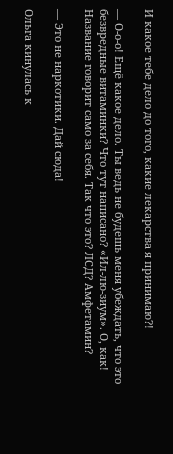И какое тебе дело до того, какие лекарства я принимаю?!

— О-о-о! Ещё какое дело. Ты ведь не будешь меня убеждать, что это безвредные витаминки? Что тут написано? «Ил-лю-зиум». О, как! Название говорит само за себя. Так что это? ЛСД? Амфетамин?

— Это не наркотики. Дай сюда!

Ольга кинулась к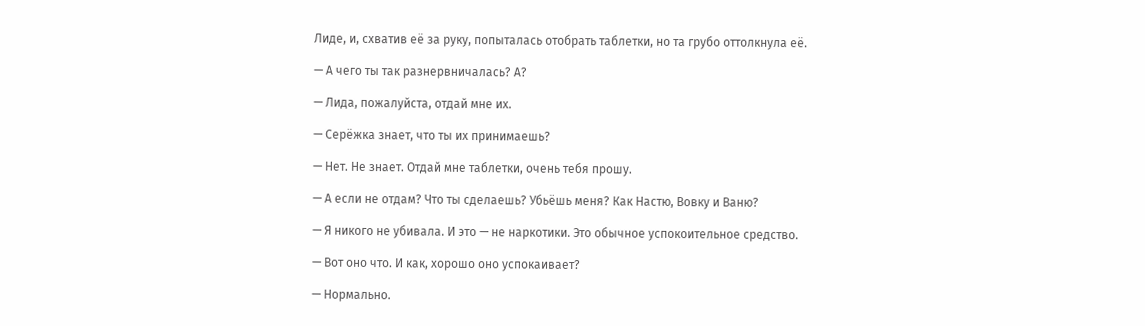Лиде, и, схватив её за руку, попыталась отобрать таблетки, но та грубо оттолкнула её.

— А чего ты так разнервничалась? А?

— Лида, пожалуйста, отдай мне их.

— Серёжка знает, что ты их принимаешь?

— Нет. Не знает. Отдай мне таблетки, очень тебя прошу.

— А если не отдам? Что ты сделаешь? Убьёшь меня? Как Настю, Вовку и Ваню?

— Я никого не убивала. И это — не наркотики. Это обычное успокоительное средство.

— Вот оно что. И как, хорошо оно успокаивает?

— Нормально.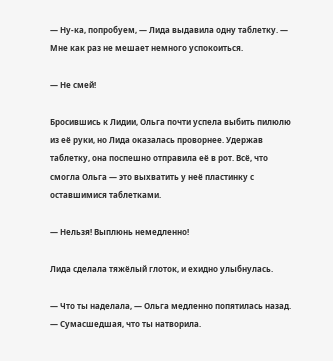— Ну-ка, попробуем, — Лида выдавила одну таблетку. — Мне как раз не мешает немного успокоиться.

— Не смей!

Бросившись к Лидии, Ольга почти успела выбить пилюлю из её руки, но Лида оказалась проворнее. Удержав таблетку, она поспешно отправила её в рот. Всё, что смогла Ольга — это выхватить у неё пластинку с оставшимися таблетками.

— Нельзя! Выплюнь немедленно!

Лида сделала тяжёлый глоток, и ехидно улыбнулась.

— Что ты наделала, — Ольга медленно попятилась назад. — Сумасшедшая, что ты натворила.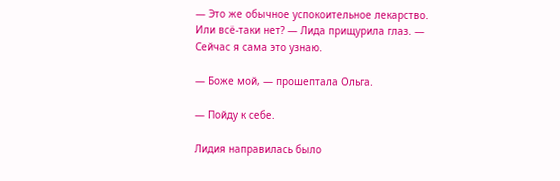— Это же обычное успокоительное лекарство. Или всё-таки нет? — Лида прищурила глаз. — Сейчас я сама это узнаю.

— Боже мой, — прошептала Ольга.

— Пойду к себе.

Лидия направилась было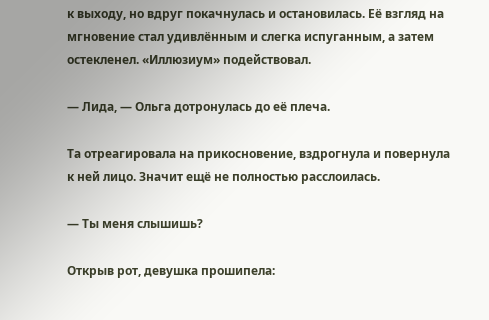к выходу, но вдруг покачнулась и остановилась. Её взгляд на мгновение стал удивлённым и слегка испуганным, а затем остекленел. «Иллюзиум» подействовал.

— Лида, — Ольга дотронулась до её плеча.

Та отреагировала на прикосновение, вздрогнула и повернула к ней лицо. Значит ещё не полностью расслоилась.

— Ты меня слышишь?

Открыв рот, девушка прошипела: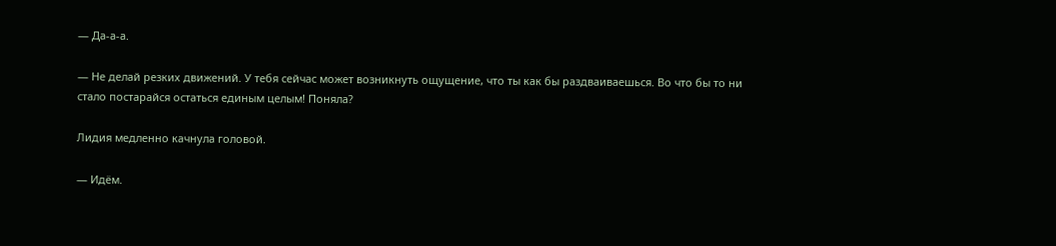— Да-а-а.

— Не делай резких движений. У тебя сейчас может возникнуть ощущение, что ты как бы раздваиваешься. Во что бы то ни стало постарайся остаться единым целым! Поняла?

Лидия медленно качнула головой.

— Идём.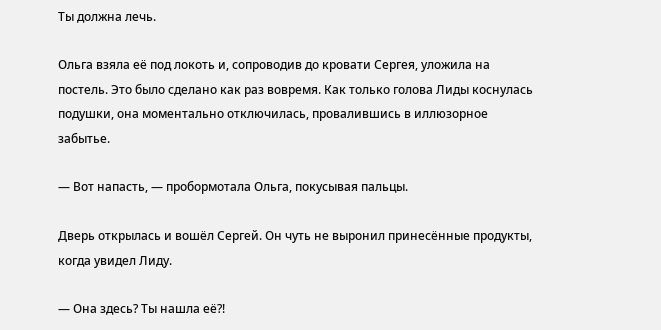Ты должна лечь.

Ольга взяла её под локоть и, сопроводив до кровати Сергея, уложила на постель. Это было сделано как раз вовремя. Как только голова Лиды коснулась подушки, она моментально отключилась, провалившись в иллюзорное забытье.

— Вот напасть, — пробормотала Ольга, покусывая пальцы.

Дверь открылась и вошёл Сергей. Он чуть не выронил принесённые продукты, когда увидел Лиду.

— Она здесь? Ты нашла её?!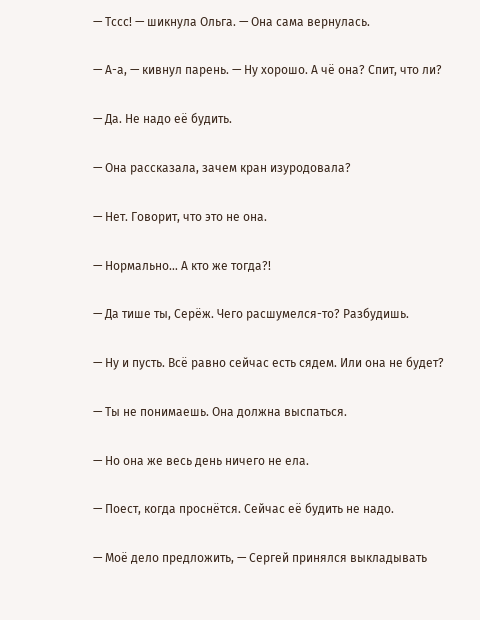— Тссс! — шикнула Ольга. — Она сама вернулась.

— А-а, — кивнул парень. — Ну хорошо. А чё она? Спит, что ли?

— Да. Не надо её будить.

— Она рассказала, зачем кран изуродовала?

— Нет. Говорит, что это не она.

— Нормально… А кто же тогда?!

— Да тише ты, Серёж. Чего расшумелся-то? Разбудишь.

— Ну и пусть. Всё равно сейчас есть сядем. Или она не будет?

— Ты не понимаешь. Она должна выспаться.

— Но она же весь день ничего не ела.

— Поест, когда проснётся. Сейчас её будить не надо.

— Моё дело предложить, — Сергей принялся выкладывать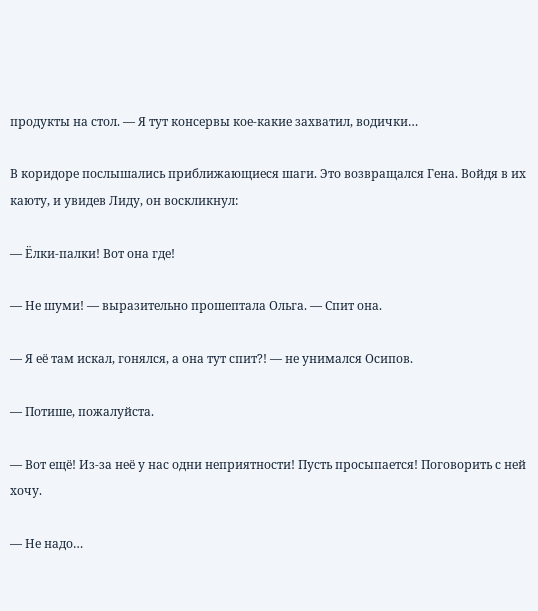продукты на стол. — Я тут консервы кое-какие захватил, водички…

В коридоре послышались приближающиеся шаги. Это возвращался Гена. Войдя в их каюту, и увидев Лиду, он воскликнул:

— Ёлки-палки! Вот она где!

— Не шуми! — выразительно прошептала Ольга. — Спит она.

— Я её там искал, гонялся, а она тут спит?! — не унимался Осипов.

— Потише, пожалуйста.

— Вот ещё! Из-за неё у нас одни неприятности! Пусть просыпается! Поговорить с ней хочу.

— Не надо…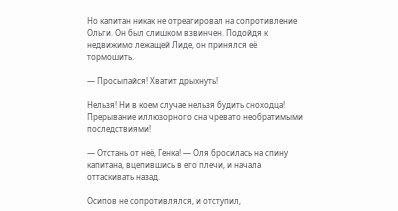Но капитан никак не отреагировал на сопротивление Ольги. Он был слишком взвинчен. Подойдя к недвижимо лежащей Лиде, он принялся её тормошить.

— Просыпайся! Хватит дрыхнуть!

Нельзя! Ни в коем случае нельзя будить сноходца! Прерывание иллюзорного сна чревато необратимыми последствиями!

— Отстань от неё, Генка! — Оля бросилась на спину капитана, вцепившись в его плечи, и начала оттаскивать назад.

Осипов не сопротивлялся, и отступил,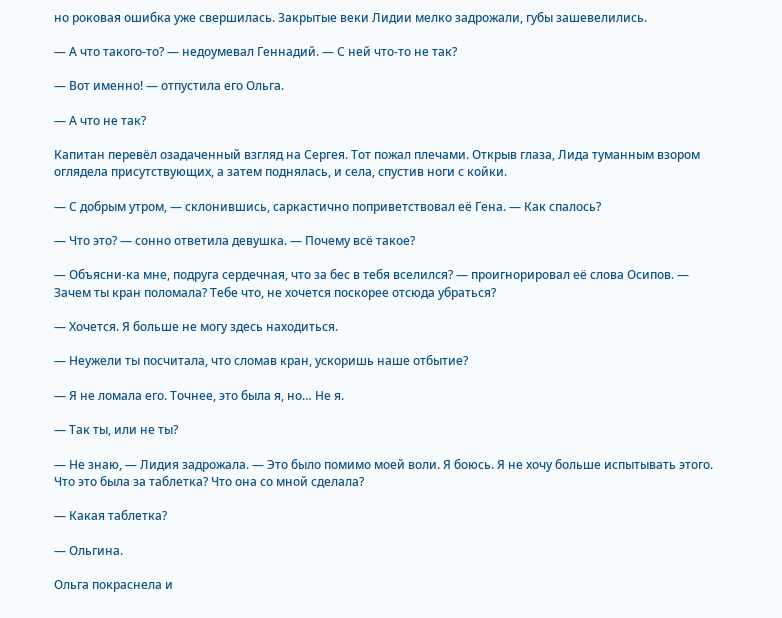но роковая ошибка уже свершилась. Закрытые веки Лидии мелко задрожали, губы зашевелились.

— А что такого-то? — недоумевал Геннадий. — С ней что-то не так?

— Вот именно! — отпустила его Ольга.

— А что не так?

Капитан перевёл озадаченный взгляд на Сергея. Тот пожал плечами. Открыв глаза, Лида туманным взором оглядела присутствующих, а затем поднялась, и села, спустив ноги с койки.

— С добрым утром, — склонившись, саркастично поприветствовал её Гена. — Как спалось?

— Что это? — сонно ответила девушка. — Почему всё такое?

— Объясни-ка мне, подруга сердечная, что за бес в тебя вселился? — проигнорировал её слова Осипов. — Зачем ты кран поломала? Тебе что, не хочется поскорее отсюда убраться?

— Хочется. Я больше не могу здесь находиться.

— Неужели ты посчитала, что сломав кран, ускоришь наше отбытие?

— Я не ломала его. Точнее, это была я, но… Не я.

— Так ты, или не ты?

— Не знаю, — Лидия задрожала. — Это было помимо моей воли. Я боюсь. Я не хочу больше испытывать этого. Что это была за таблетка? Что она со мной сделала?

— Какая таблетка?

— Ольгина.

Ольга покраснела и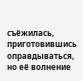съёжилась, приготовившись оправдываться, но её волнение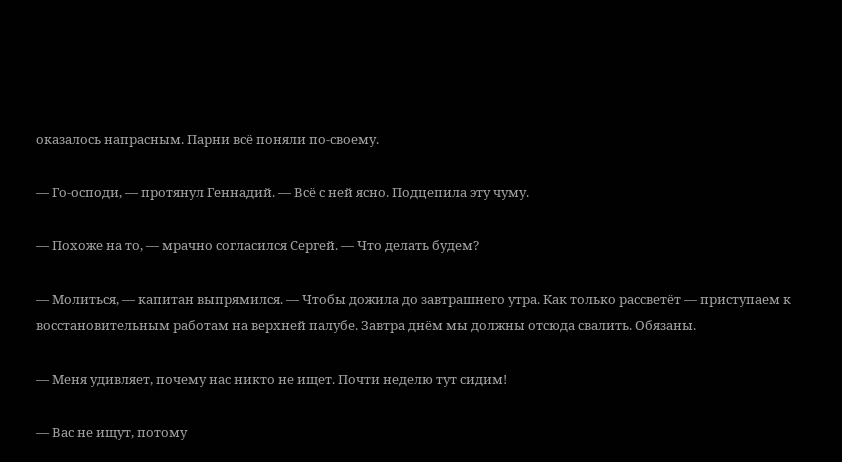оказалось напрасным. Парни всё поняли по-своему.

— Го-осподи, — протянул Геннадий. — Всё с ней ясно. Подцепила эту чуму.

— Похоже на то, — мрачно согласился Сергей. — Что делать будем?

— Молиться, — капитан выпрямился. — Чтобы дожила до завтрашнего утра. Как только рассветёт — приступаем к восстановительным работам на верхней палубе. Завтра днём мы должны отсюда свалить. Обязаны.

— Меня удивляет, почему нас никто не ищет. Почти неделю тут сидим!

— Вас не ищут, потому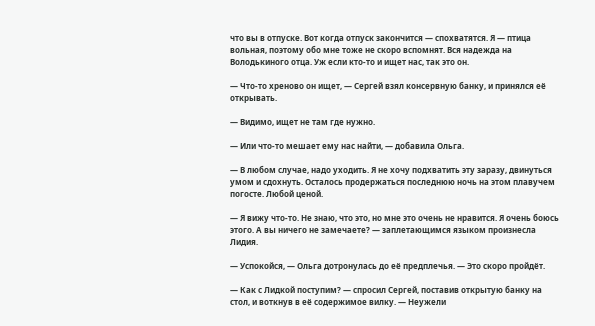что вы в отпуске. Вот когда отпуск закончится — спохватятся. Я — птица вольная, поэтому обо мне тоже не скоро вспомнят. Вся надежда на Володькиного отца. Уж если кто-то и ищет нас, так это он.

— Что-то хреново он ищет, — Сергей взял консервную банку, и принялся её открывать.

— Видимо, ищет не там где нужно.

— Или что-то мешает ему нас найти, — добавила Ольга.

— В любом случае, надо уходить. Я не хочу подхватить эту заразу, двинуться умом и сдохнуть. Осталось продержаться последнюю ночь на этом плавучем погосте. Любой ценой.

— Я вижу что-то. Не знаю, что это, но мне это очень не нравится. Я очень боюсь этого. А вы ничего не замечаете? — заплетающимся языком произнесла Лидия.

— Успокойся, — Ольга дотронулась до её предплечья. — Это скоро пройдёт.

— Как с Лидкой поступим? — спросил Сергей, поставив открытую банку на стол, и воткнув в её содержимое вилку. — Неужели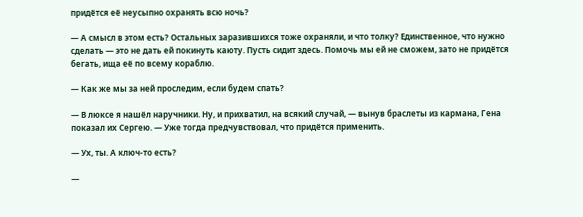придётся её неусыпно охранять всю ночь?

— А смысл в этом есть? Остальных заразившихся тоже охраняли, и что толку? Единственное, что нужно сделать — это не дать ей покинуть каюту. Пусть сидит здесь. Помочь мы ей не сможем, зато не придётся бегать, ища её по всему кораблю.

— Как же мы за ней проследим, если будем спать?

— В люксе я нашёл наручники. Ну, и прихватил, на всякий случай, — вынув браслеты из кармана, Гена показал их Сергею. — Уже тогда предчувствовал, что придётся применить.

— Ух, ты. А ключ-то есть?

—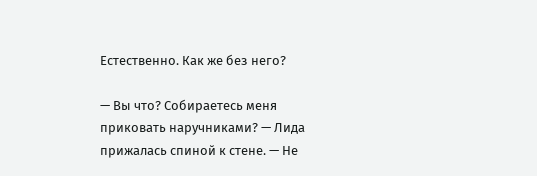Естественно. Как же без него?

— Вы что? Собираетесь меня приковать наручниками? — Лида прижалась спиной к стене. — Не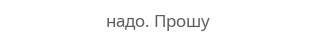надо. Прошу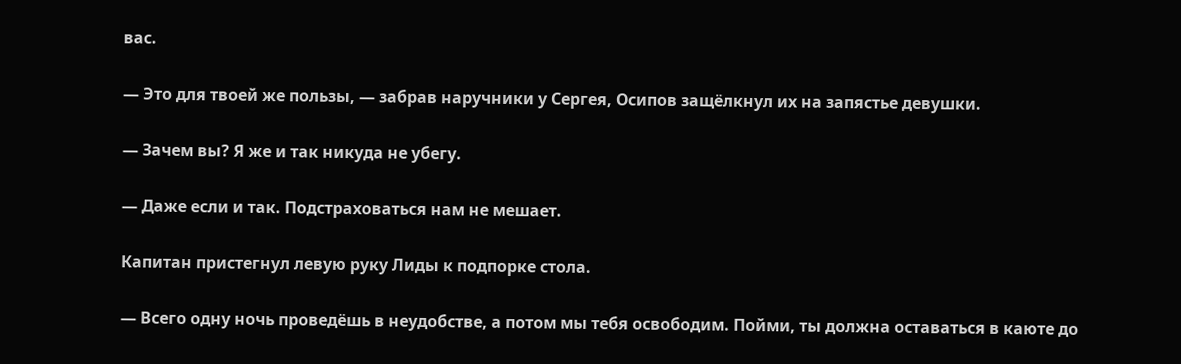вас.

— Это для твоей же пользы, — забрав наручники у Сергея, Осипов защёлкнул их на запястье девушки.

— Зачем вы? Я же и так никуда не убегу.

— Даже если и так. Подстраховаться нам не мешает.

Капитан пристегнул левую руку Лиды к подпорке стола.

— Всего одну ночь проведёшь в неудобстве, а потом мы тебя освободим. Пойми, ты должна оставаться в каюте до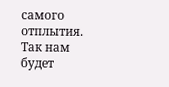самого отплытия. Так нам будет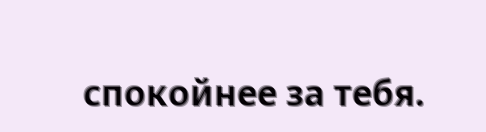спокойнее за тебя.